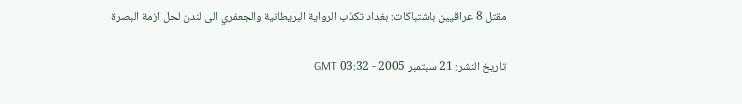مقتل 8 عراقيين باشتباكات: بغداد تكذب الرواية البريطانية والجعفري الى لندن لحل ازمة البصرة

تاريخ النشر: 21 سبتمبر 2005 - 03:32 GMT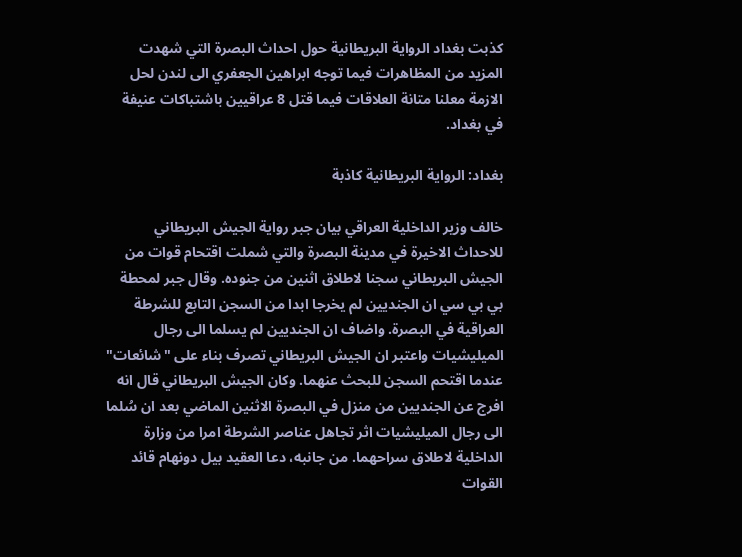كذبت بغداد الرواية البريطانية حول احداث البصرة التي شهدت المزيد من المظاهرات فيما توجه ابراهين الجعفري الى لندن لحل الازمة معلنا متانة العلاقات فيما قتل 8 عراقيين باشتباكات عنيفة في بغداد.

بغداد: الرواية البريطانية كاذبة

خالف وزير الداخلية العراقي بيان جبر رواية الجيش البريطاني للاحداث الاخيرة في مدينة البصرة والتي شملت اقتحام قوات من الجيش البريطاني سجنا لاطلاق اثنين من جنوده. وقال جبر لمحطة بي بي سي ان الجنديين لم يخرجا ابدا من السجن التابع للشرطة العراقية في البصرة. واضاف ان الجنديين لم يسلما الى رجال الميليشيات واعتبر ان الجيش البريطاني تصرف بناء على "شائعات" عندما اقتحم السجن للبحث عنهما. وكان الجيش البريطاني قال انه افرج عن الجنديين من منزل في البصرة الاثنين الماضي بعد ان سُلما الى رجال الميليشيات اثر تجاهل عناصر الشرطة امرا من وزارة الداخلية لاطلاق سراحهما. من جانبه، دعا العقيد بيل دونهام قائد القوات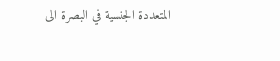المتعددة الجنسية في البصرة الى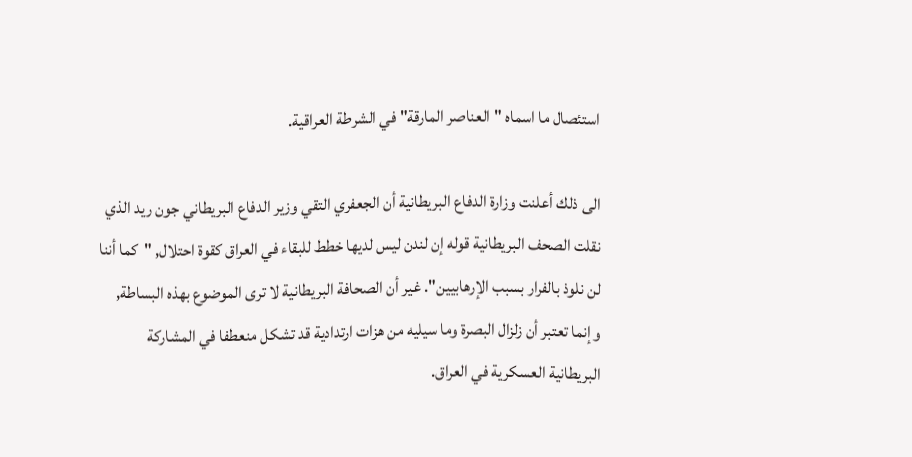استئصال ما اسماه "العناصر المارقة" في الشرطة العراقية.

الى ذلك أعلنت وزارة الدفاع البريطانية أن الجعفري التقي وزير الدفاع البريطاني جون ريد الذي نقلت الصحف البريطانية قوله إن لندن ليس لديها خطط للبقاء في العراق كقوة احتلال, "كما أننا لن نلوذ بالفرار بسبب الإرهابيين". غير أن الصحافة البريطانية لا ترى الموضوع بهذه البساطة, وإنما تعتبر أن زلزال البصرة وما سيليه من هزات ارتدادية قد تشكل منعطفا في المشاركة البريطانية العسكرية في العراق.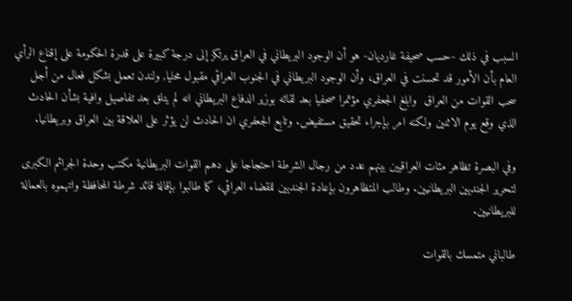السبب في ذلك -حسب صحيفة غارديان- هو أن الوجود البريطاني في العراق يرتكز إلى درجة كبيرة على قدرة الحكومة على إقناع الرأي العام بأن الأمور قد تحسنت في العراق، وأن الوجود البريطاني في الجنوب العراقي مقبول محليا, ولندن تعمل بشكل فعال من أجل سحب القوات من العراق  وابلغ الجعفري مؤتمرا صحفيا بعد لقائه بوزير الدفاع البريطاني انه لم يتلق بعد تفاصيل وافية بشأن الحادث الذي وقع يوم الاثنين ولكنه امر بإجراء تحقيق مستفيض. وتابع الجعفري ان الحادث لن يؤثر على العلاقة بين العراق وبريطانيا.

وفي البصرة تظاهر مئات العراقيين بينهم عدد من رجال الشرطة احتجاجا على دهم القوات البريطانية مكتب وحدة الجرائم الكبرى لتحرير الجنديين البريطانيين. وطالب المتظاهرون بإعادة الجنديين للقضاء العراقي، كما طالبوا بإقالة قائد شرطة المحافظة واتهموه بالعمالة للبريطانيين.

طالباني متمسك بالقوات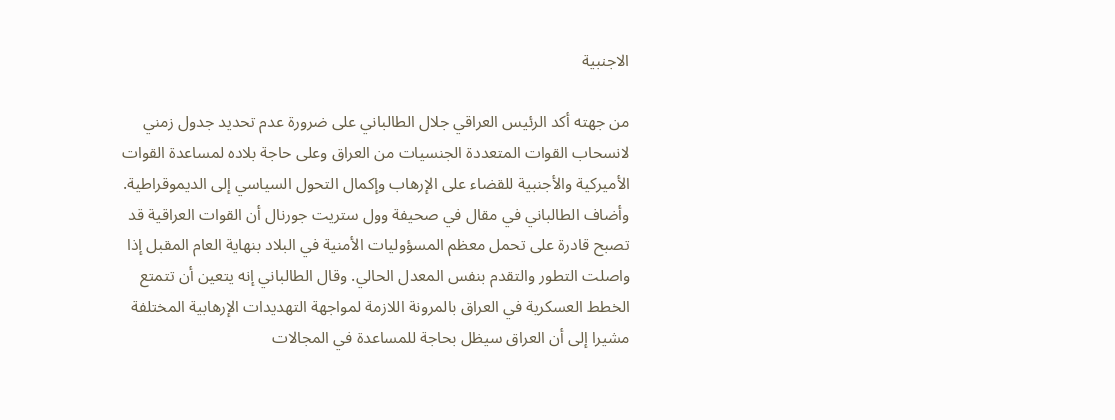الاجنبية

من جهته أكد الرئيس العراقي جلال الطالباني على ضرورة عدم تحديد جدول زمني لانسحاب القوات المتعددة الجنسيات من العراق وعلى حاجة بلاده لمساعدة القوات الأميركية والأجنبية للقضاء على الإرهاب وإكمال التحول السياسي إلى الديموقراطية. وأضاف الطالباني في مقال في صحيفة وول ستريت جورنال أن القوات العراقية قد تصبح قادرة على تحمل معظم المسؤوليات الأمنية في البلاد بنهاية العام المقبل إذا واصلت التطور والتقدم بنفس المعدل الحالي. وقال الطالباني إنه يتعين أن تتمتع الخطط العسكرية في العراق بالمرونة اللازمة لمواجهة التهديدات الإرهابية المختلفة مشيرا إلى أن العراق سيظل بحاجة للمساعدة في المجالات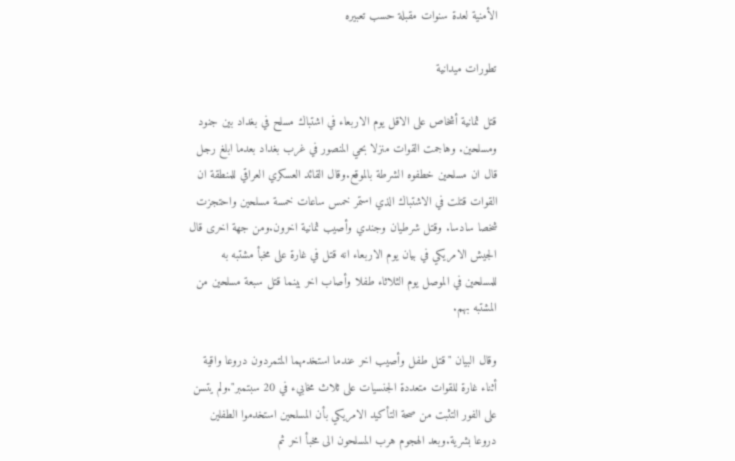الأمنية لعدة سنوات مقبلة حسب تعبيره

تطورات ميدانية

قتل ثمانية أشخاص على الاقل يوم الاربعاء في اشتباك مسلح في بغداد بين جنود ومسلحين. وهاجمت القوات منزلا بحي المنصور في غرب بغداد بعدما ابلغ رجل قال ان مسلحين خطفوه الشرطة بالموقع.وقال القائد العسكري العراقي للمنطقة ان القوات قتلت في الاشتباك الذي استمر خمس ساعات خمسة مسلحين واحتجزت شخصا سادسا. وقتل شرطيان وجندي وأصيب ثمانية اخرون.ومن جهة اخرى قال الجيش الامريكي في بيان يوم الاربعاء انه قتل في غارة على مخبأ مشتبه به للمسلحين في الموصل يوم الثلاثاء طفلا وأصاب اخر بينما قتل سبعة مسلحين من المشتبه بهم.

وقال البيان "قتل طفل وأصيب اخر عندما استخدمهما المتمردون دروعا واقية أثناء غارة للقوات متعددة الجنسيات على ثلاث مخابيء في 20 سبتمبر".ولم يتسن على الفور التثبت من صحة التأكيد الامريكي بأن المسلحين استخدموا الطفلين دروعا بشرية.وبعد الهجوم هرب المسلحون الى مخبأ اخر ثم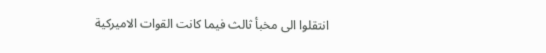انتقلوا الى مخبأ ثالث فيما كانت القوات الاميركية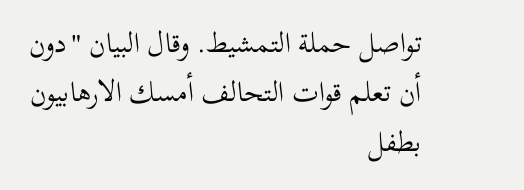تواصل حملة التمشيط. وقال البيان "دون أن تعلم قوات التحالف أمسك الارهابيون بطفل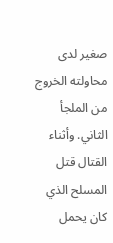صغير لدى محاولته الخروج من الملجأ الثاني. وأثناء القتال قتل المسلح الذي كان يحمل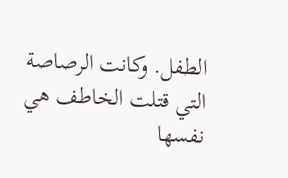الطفل. وكانت الرصاصة التي قتلت الخاطف هي نفسها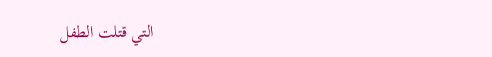التي قتلت الطفل